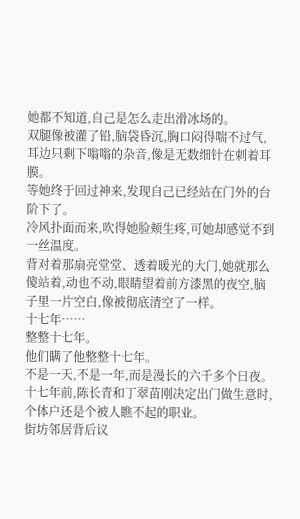她都不知道,自己是怎么走出滑冰场的。
双腿像被灌了铅,脑袋昏沉,胸口闷得喘不过气,耳边只剩下嗡嗡的杂音,像是无数细针在刺着耳膜。
等她终于回过神来,发现自己已经站在门外的台阶下了。
冷风扑面而来,吹得她脸颊生疼,可她却感觉不到一丝温度。
背对着那扇亮堂堂、透着暖光的大门,她就那么傻站着,动也不动,眼睛望着前方漆黑的夜空,脑子里一片空白,像被彻底清空了一样。
十七年……
整整十七年。
他们瞒了他整整十七年。
不是一天,不是一年,而是漫长的六千多个日夜。
十七年前,陈长青和丁翠苗刚决定出门做生意时,个体户还是个被人瞧不起的职业。
街坊邻居背后议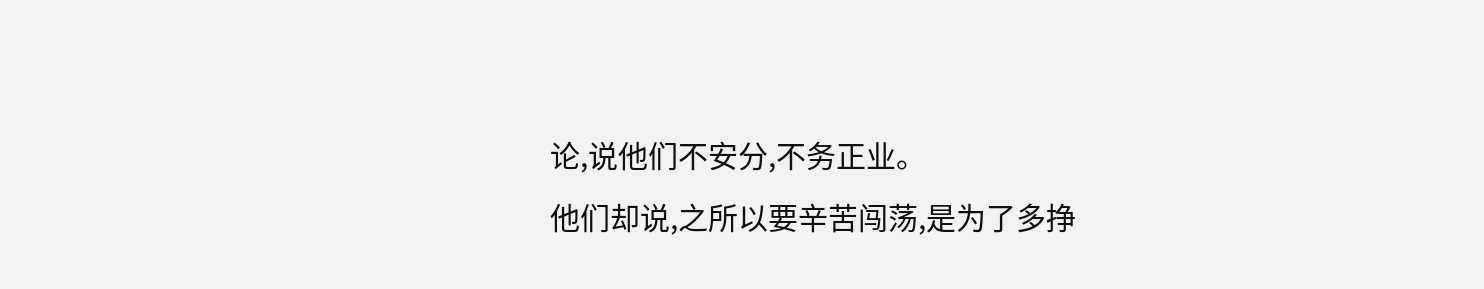论,说他们不安分,不务正业。
他们却说,之所以要辛苦闯荡,是为了多挣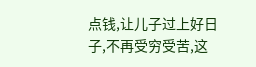点钱,让儿子过上好日子,不再受穷受苦,这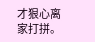才狠心离家打拼。